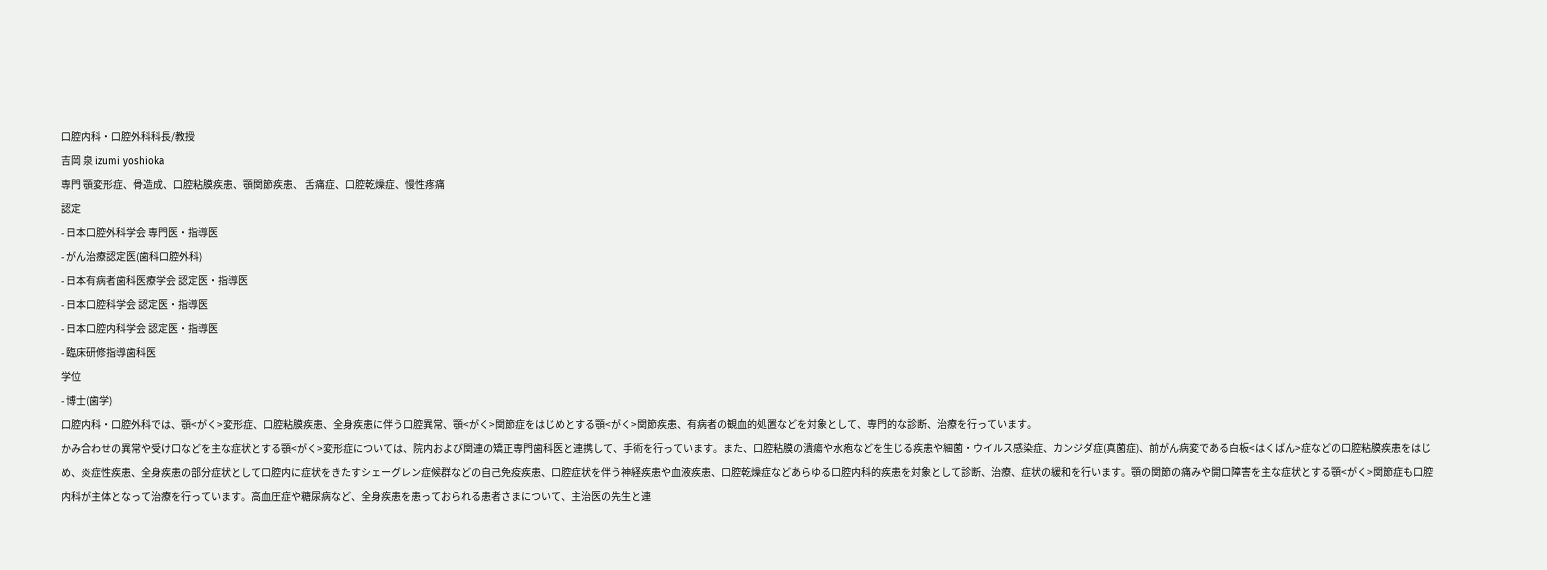口腔内科・口腔外科科長/教授
吉岡 泉 izumi yoshioka
専門 顎変形症、骨造成、口腔粘膜疾患、顎関節疾患、 舌痛症、口腔乾燥症、慢性疼痛
認定
- 日本口腔外科学会 専門医・指導医
- がん治療認定医(歯科口腔外科)
- 日本有病者歯科医療学会 認定医・指導医
- 日本口腔科学会 認定医・指導医
- 日本口腔内科学会 認定医・指導医
- 臨床研修指導歯科医
学位
- 博士(歯学)
口腔内科・口腔外科では、顎<がく>変形症、口腔粘膜疾患、全身疾患に伴う口腔異常、顎<がく>関節症をはじめとする顎<がく>関節疾患、有病者の観血的処置などを対象として、専門的な診断、治療を行っています。
かみ合わせの異常や受け口などを主な症状とする顎<がく>変形症については、院内および関連の矯正専門歯科医と連携して、手術を行っています。また、口腔粘膜の潰瘍や水疱などを生じる疾患や細菌・ウイルス感染症、カンジダ症(真菌症)、前がん病変である白板<はくばん>症などの口腔粘膜疾患をはじめ、炎症性疾患、全身疾患の部分症状として口腔内に症状をきたすシェーグレン症候群などの自己免疫疾患、口腔症状を伴う神経疾患や血液疾患、口腔乾燥症などあらゆる口腔内科的疾患を対象として診断、治療、症状の緩和を行います。顎の関節の痛みや開口障害を主な症状とする顎<がく>関節症も口腔内科が主体となって治療を行っています。高血圧症や糖尿病など、全身疾患を患っておられる患者さまについて、主治医の先生と連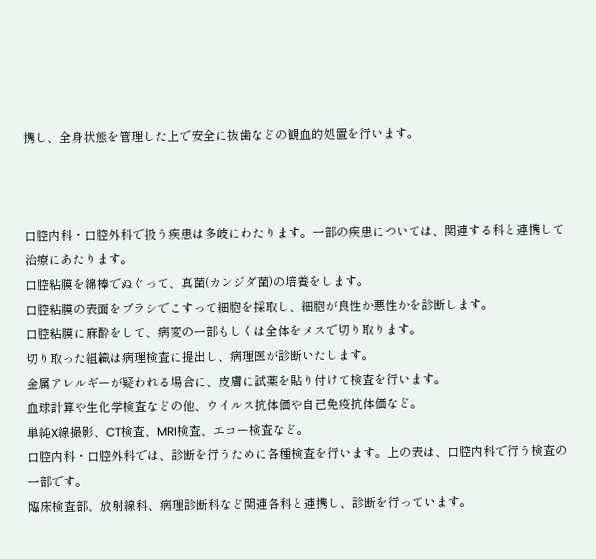携し、全身状態を管理した上で安全に抜歯などの観血的処置を行います。



口腔内科・口腔外科で扱う疾患は多岐にわたります。一部の疾患については、関連する科と連携して治療にあたります。
口腔粘膜を綿棒でぬぐって、真菌(カンジダ菌)の培養をします。
口腔粘膜の表面をブラシでこすって細胞を採取し、細胞が良性か悪性かを診断します。
口腔粘膜に麻酔をして、病変の一部もしくは全体をメスで切り取ります。
切り取った組織は病理検査に提出し、病理医が診断いたします。
金属アレルギーが疑われる場合に、皮膚に試薬を貼り付けて検査を行います。
血球計算や生化学検査などの他、ウイルス抗体価や自己免疫抗体価など。
単純X線撮影、CT検査、MRI検査、エコー検査など。
口腔内科・口腔外科では、診断を行うために各種検査を行います。上の表は、口腔内科で行う検査の一部です。
臨床検査部、放射線科、病理診断科など関連各科と連携し、診断を行っています。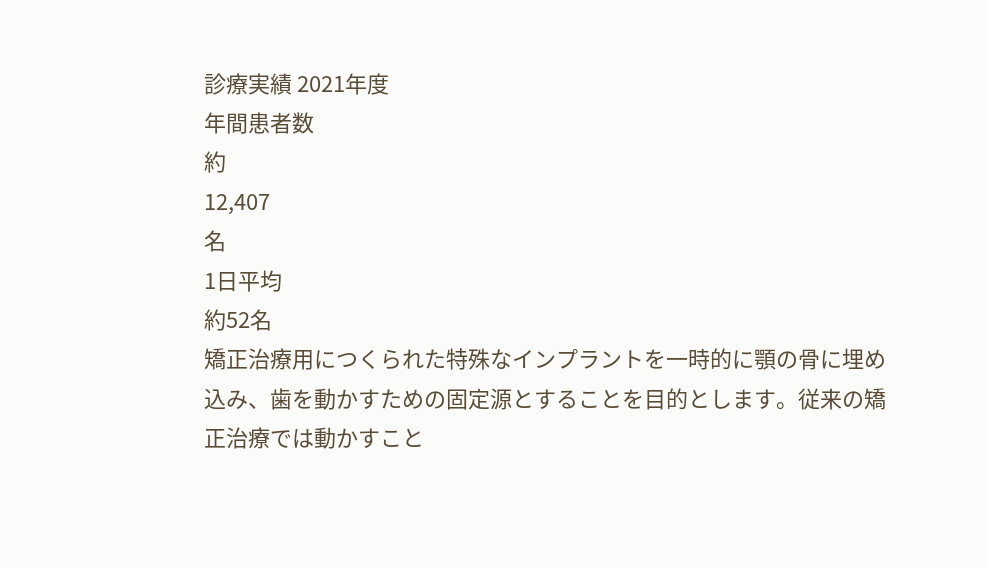診療実績 2021年度
年間患者数
約
12,407
名
1日平均
約52名
矯正治療用につくられた特殊なインプラントを一時的に顎の骨に埋め込み、歯を動かすための固定源とすることを目的とします。従来の矯正治療では動かすこと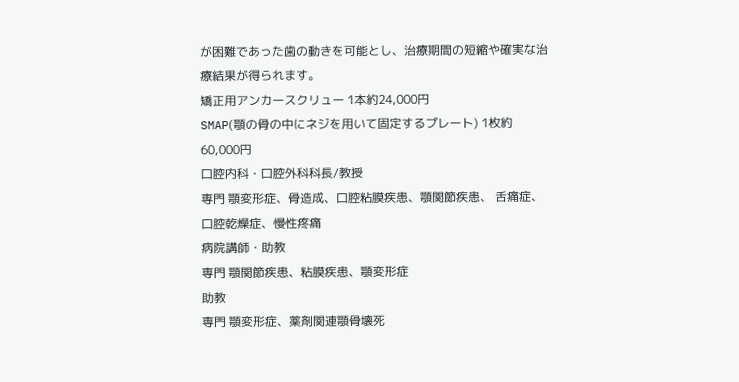が困難であった歯の動きを可能とし、治療期間の短縮や確実な治療結果が得られます。
矯正用アンカースクリュー 1本約24,000円
SMAP(顎の骨の中にネジを用いて固定するプレート) 1枚約60,000円
口腔内科・口腔外科科長/教授
専門 顎変形症、骨造成、口腔粘膜疾患、顎関節疾患、 舌痛症、口腔乾燥症、慢性疼痛
病院講師・助教
専門 顎関節疾患、粘膜疾患、顎変形症
助教
専門 顎変形症、薬剤関連顎骨壊死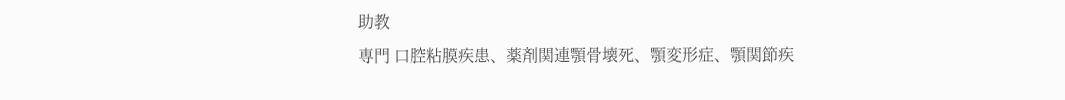助教
専門 口腔粘膜疾患、薬剤関連顎骨壊死、顎変形症、顎関節疾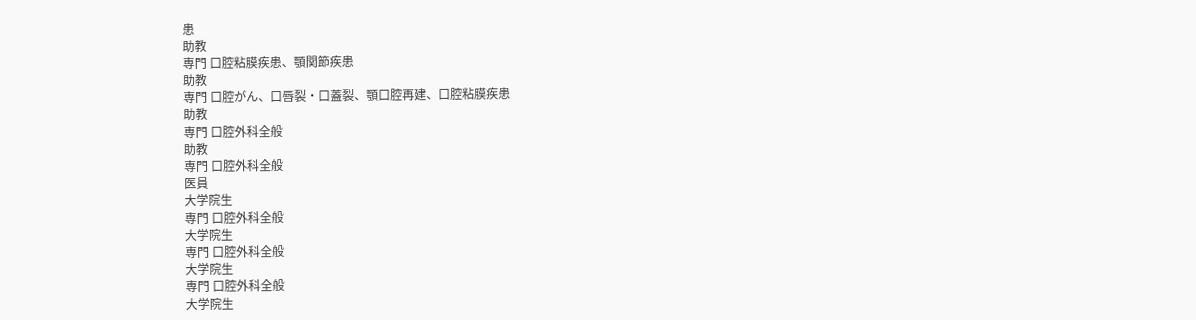患
助教
専門 口腔粘膜疾患、顎関節疾患
助教
専門 口腔がん、口唇裂・口蓋裂、顎口腔再建、口腔粘膜疾患
助教
専門 口腔外科全般
助教
専門 口腔外科全般
医員
大学院生
専門 口腔外科全般
大学院生
専門 口腔外科全般
大学院生
専門 口腔外科全般
大学院生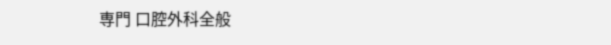専門 口腔外科全般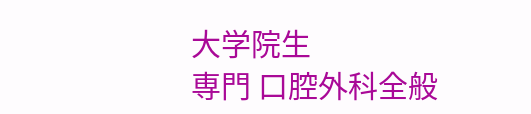大学院生
専門 口腔外科全般